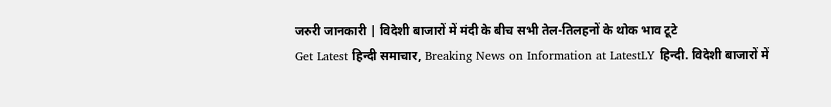जरुरी जानकारी | विदेशी बाजारों में मंदी के बीच सभी तेल-तिलहनों के थोक भाव टूटे
Get Latest हिन्दी समाचार, Breaking News on Information at LatestLY हिन्दी. विदेशी बाजारों में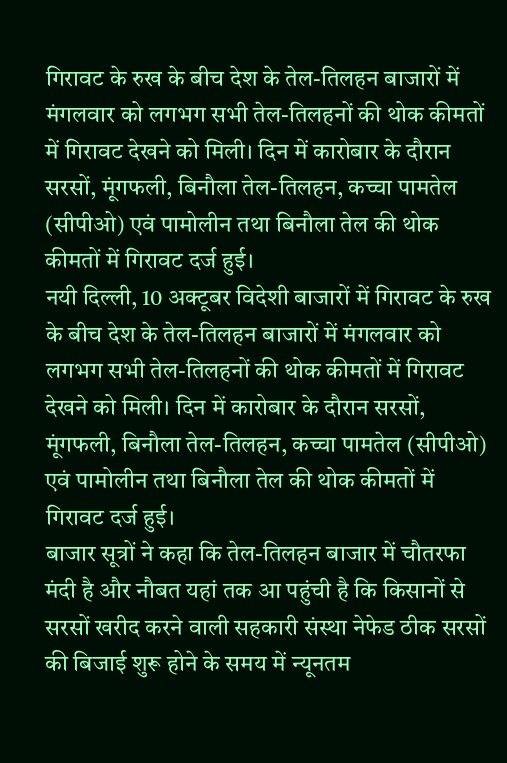गिरावट के रुख के बीच देश के तेल-तिलहन बाजारों में मंगलवार को लगभग सभी तेल-तिलहनों की थोक कीमतों में गिरावट देखने को मिली। दिन में कारोबार के दौरान सरसों, मूंगफली, बिनौला तेल-तिलहन, कच्चा पामतेल (सीपीओ) एवं पामोलीन तथा बिनौला तेल की थोक कीमतों में गिरावट दर्ज हुई।
नयी दिल्ली, 10 अक्टूबर विदेशी बाजारों में गिरावट के रुख के बीच देश के तेल-तिलहन बाजारों में मंगलवार को लगभग सभी तेल-तिलहनों की थोक कीमतों में गिरावट देखने को मिली। दिन में कारोबार के दौरान सरसों, मूंगफली, बिनौला तेल-तिलहन, कच्चा पामतेल (सीपीओ) एवं पामोलीन तथा बिनौला तेल की थोक कीमतों में गिरावट दर्ज हुई।
बाजार सूत्रों ने कहा कि तेल-तिलहन बाजार में चौतरफा मंदी है और नौबत यहां तक आ पहुंची है कि किसानों से सरसों खरीद करने वाली सहकारी संस्था नेफेड ठीक सरसों की बिजाई शुरू होने के समय में न्यूनतम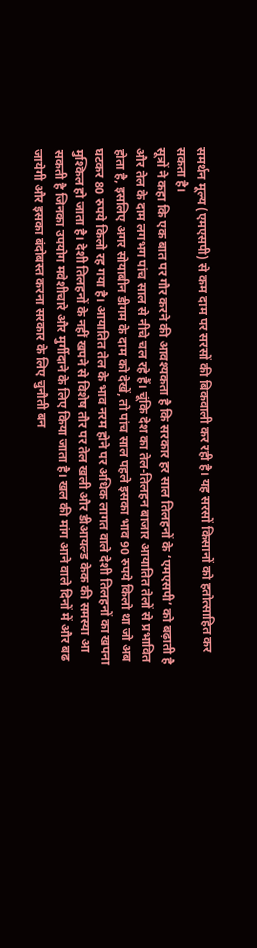समर्थन मूल्य (एमएसपी) से कम दाम पर सरसों की बिकवाली कर रही है। यह सरसों किसानों को हतोत्साहित कर सकता है।
सूत्रों ने कहा कि एक बात पर गौर करने की आवश्यकता है कि सरकार हर साल तिलहनों के ‘एमएसपी’ को बढ़ाती है और तेल के दाम लगभग पांच साल से नीचे चल रहे हैं। चूंकि देश का तेल-तिलहन बाजार आयातित तेलों से प्रभावित होता है, इसलिए अगर सोयाबीन डीगम के दाम को देखें, तो पांच साल पहले इसका भाव 90 रुपये किलो था जो अब घटकर 80 रुपये किलो रह गया है। आयातित तेल के भाव नरम होने पर अधिक लागत वाले देशी तिलहनों का खपना मुश्किल हो जाता है। देशी तिलहनों के नहीं खपने से विशेष तौर पर तेल खली और डीआयल्ड केक की समस्या आ सकती है जिनका उपयोग मवेशीचारे और मुर्गीदाने के लिए किया जाता है। खल की मांग आने वाले दिनों में और बढ जायेगी और इसका बंदोबस्त करना सरकार के लिए चुनौती बन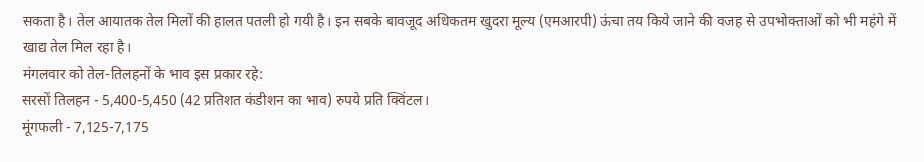सकता है। तेल आयातक तेल मिलों की हालत पतली हो गयी है। इन सबके बावजूद अधिकतम खुदरा मूल्य (एमआरपी) ऊंचा तय किये जाने की वजह से उपभोक्ताओं को भी महंगे में खाद्य तेल मिल रहा है।
मंगलवार को तेल-तिलहनों के भाव इस प्रकार रहे:
सरसों तिलहन - 5,400-5,450 (42 प्रतिशत कंडीशन का भाव) रुपये प्रति क्विंटल।
मूंगफली - 7,125-7,175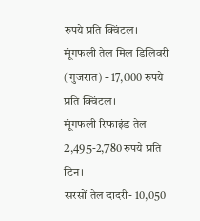रुपये प्रति क्विंटल।
मूंगफली तेल मिल डिलिवरी (गुजरात) - 17,000 रुपये प्रति क्विंटल।
मूंगफली रिफाइंड तेल 2,495-2,780 रुपये प्रति टिन।
सरसों तेल दादरी- 10,050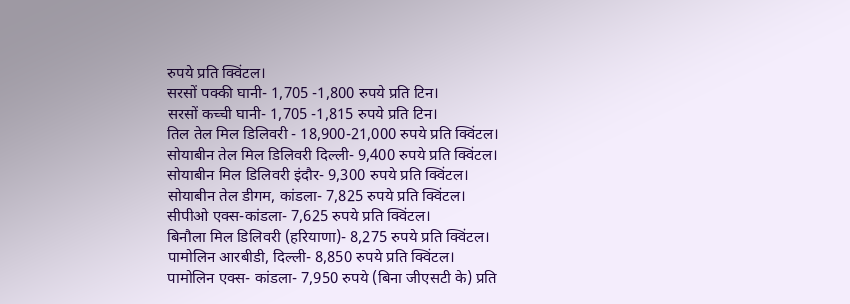रुपये प्रति क्विंटल।
सरसों पक्की घानी- 1,705 -1,800 रुपये प्रति टिन।
सरसों कच्ची घानी- 1,705 -1,815 रुपये प्रति टिन।
तिल तेल मिल डिलिवरी - 18,900-21,000 रुपये प्रति क्विंटल।
सोयाबीन तेल मिल डिलिवरी दिल्ली- 9,400 रुपये प्रति क्विंटल।
सोयाबीन मिल डिलिवरी इंदौर- 9,300 रुपये प्रति क्विंटल।
सोयाबीन तेल डीगम, कांडला- 7,825 रुपये प्रति क्विंटल।
सीपीओ एक्स-कांडला- 7,625 रुपये प्रति क्विंटल।
बिनौला मिल डिलिवरी (हरियाणा)- 8,275 रुपये प्रति क्विंटल।
पामोलिन आरबीडी, दिल्ली- 8,850 रुपये प्रति क्विंटल।
पामोलिन एक्स- कांडला- 7,950 रुपये (बिना जीएसटी के) प्रति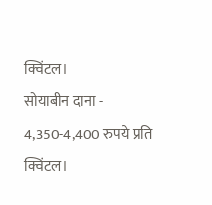क्विंटल।
सोयाबीन दाना - 4,350-4,400 रुपये प्रति क्विंटल।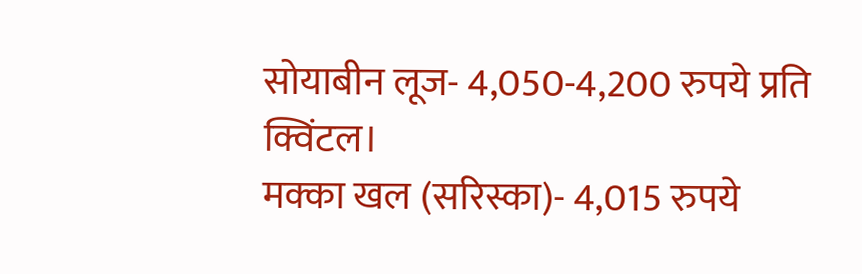सोयाबीन लूज- 4,050-4,200 रुपये प्रति क्विंटल।
मक्का खल (सरिस्का)- 4,015 रुपये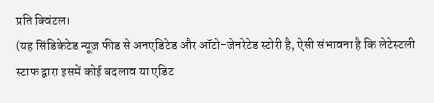प्रति क्विंटल।
(यह सिंडिकेटेड न्यूज़ फीड से अनएडिटेड और ऑटो-जेनरेटेड स्टोरी है, ऐसी संभावना है कि लेटेस्टली स्टाफ द्वारा इसमें कोई बदलाव या एडिट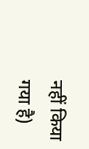नहीं किया गया है)